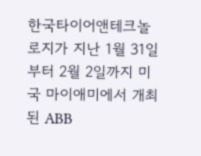한국타이어앤테크놀로지가 지난 1월 31일부터 2월 2일까지 미국 마이애미에서 개최된 ABB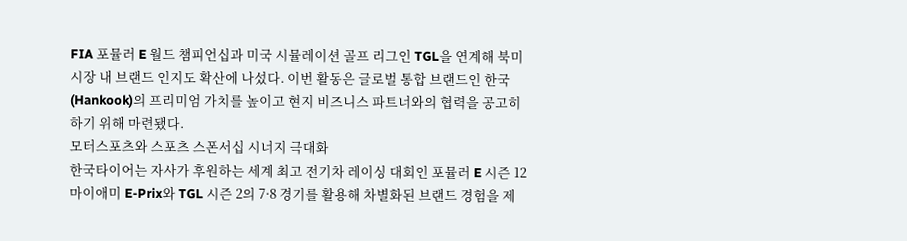FIA 포뮬러 E 월드 챔피언십과 미국 시뮬레이션 골프 리그인 TGL을 연계해 북미 시장 내 브랜드 인지도 확산에 나섰다. 이번 활동은 글로벌 통합 브랜드인 한국(Hankook)의 프리미엄 가치를 높이고 현지 비즈니스 파트너와의 협력을 공고히 하기 위해 마련됐다.
모터스포츠와 스포츠 스폰서십 시너지 극대화
한국타이어는 자사가 후원하는 세계 최고 전기차 레이싱 대회인 포뮬러 E 시즌 12 마이애미 E-Prix와 TGL 시즌 2의 7·8 경기를 활용해 차별화된 브랜드 경험을 제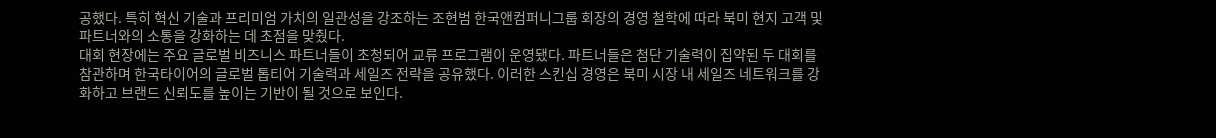공했다. 특히 혁신 기술과 프리미엄 가치의 일관성을 강조하는 조현범 한국앤컴퍼니그룹 회장의 경영 철학에 따라 북미 현지 고객 및 파트너와의 소통을 강화하는 데 초점을 맞췄다.
대회 현장에는 주요 글로벌 비즈니스 파트너들이 초청되어 교류 프로그램이 운영됐다. 파트너들은 첨단 기술력이 집약된 두 대회를 참관하며 한국타이어의 글로벌 톱티어 기술력과 세일즈 전략을 공유했다. 이러한 스킨십 경영은 북미 시장 내 세일즈 네트워크를 강화하고 브랜드 신뢰도를 높이는 기반이 될 것으로 보인다.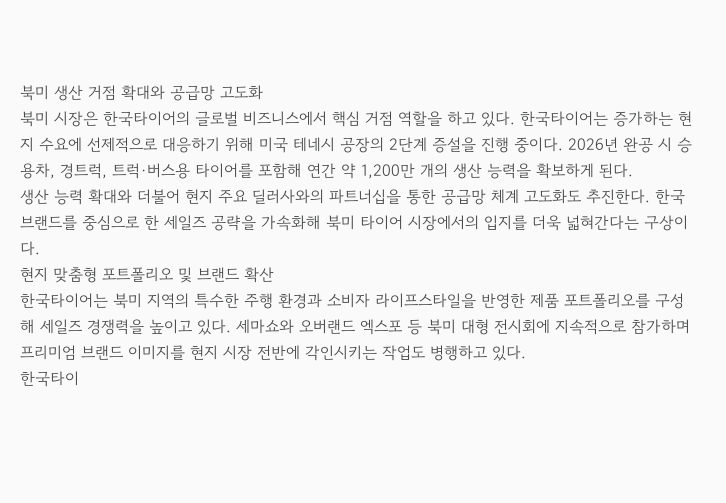북미 생산 거점 확대와 공급망 고도화
북미 시장은 한국타이어의 글로벌 비즈니스에서 핵심 거점 역할을 하고 있다. 한국타이어는 증가하는 현지 수요에 선제적으로 대응하기 위해 미국 테네시 공장의 2단계 증설을 진행 중이다. 2026년 완공 시 승용차, 경트럭, 트럭·버스용 타이어를 포함해 연간 약 1,200만 개의 생산 능력을 확보하게 된다.
생산 능력 확대와 더불어 현지 주요 딜러사와의 파트너십을 통한 공급망 체계 고도화도 추진한다. 한국 브랜드를 중심으로 한 세일즈 공략을 가속화해 북미 타이어 시장에서의 입지를 더욱 넓혀간다는 구상이다.
현지 맞춤형 포트폴리오 및 브랜드 확산
한국타이어는 북미 지역의 특수한 주행 환경과 소비자 라이프스타일을 반영한 제품 포트폴리오를 구성해 세일즈 경쟁력을 높이고 있다. 세마쇼와 오버랜드 엑스포 등 북미 대형 전시회에 지속적으로 참가하며 프리미엄 브랜드 이미지를 현지 시장 전반에 각인시키는 작업도 병행하고 있다.
한국타이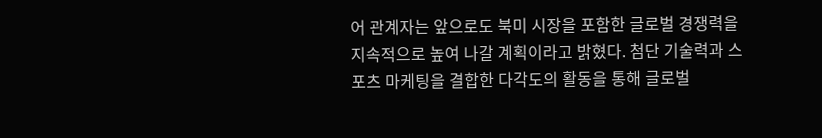어 관계자는 앞으로도 북미 시장을 포함한 글로벌 경쟁력을 지속적으로 높여 나갈 계획이라고 밝혔다. 첨단 기술력과 스포츠 마케팅을 결합한 다각도의 활동을 통해 글로벌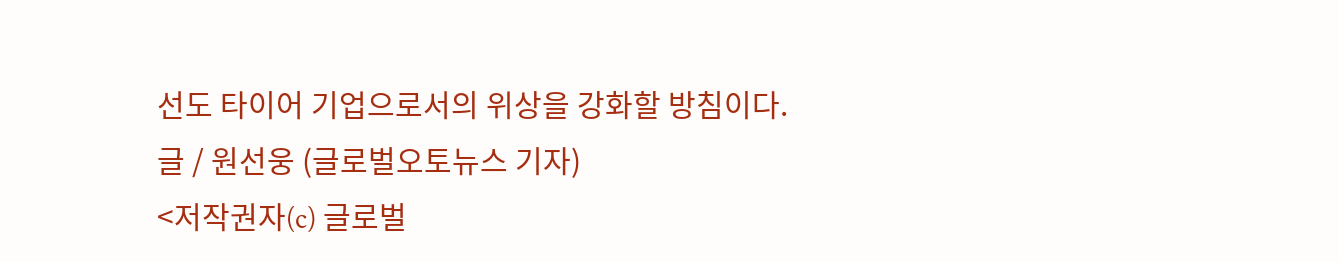선도 타이어 기업으로서의 위상을 강화할 방침이다.
글 / 원선웅 (글로벌오토뉴스 기자)
<저작권자(c) 글로벌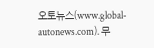오토뉴스(www.global-autonews.com). 무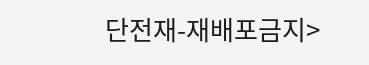단전재-재배포금지>